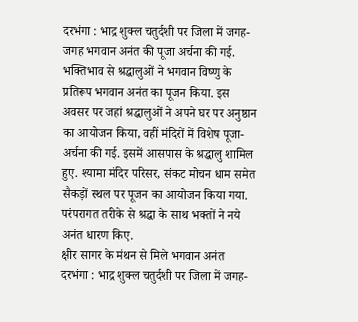दरभंगा : भाद्र शुक्ल चतुर्दशी पर जिला में जगह-जगह भगवान अनंत की पूजा अर्चना की गई. भक्तिभाव से श्रद्धालुओं ने भगवान विष्णु के प्रतिरूप भगवान अनंत का पूजन किया. इस अवसर पर जहां श्रद्धालुओं ने अपने घर पर अनुष्ठान का आयोजन किया, वहीं मंदिरों में विशेष पूजा-अर्चना की गई. इसमें आसपास के श्रद्धालु शामिल हुए. श्यामा मंदिर परिसर, संकट मोचन धाम समेत सैकड़ों स्थल पर पूजन का आयोजन किया गया. परंपरागत तरीके से श्रद्धा के साथ भक्तों ने नये अनंत धारण किए.
क्षीर सागर के मंथन से मिले भगवान अनंत
दरभंगा : भाद्र शुक्ल चतुर्दशी पर जिला में जगह-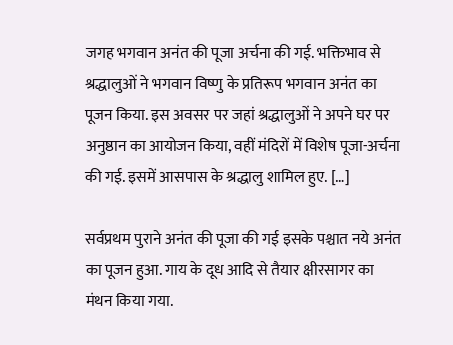जगह भगवान अनंत की पूजा अर्चना की गई. भक्तिभाव से श्रद्धालुओं ने भगवान विष्णु के प्रतिरूप भगवान अनंत का पूजन किया. इस अवसर पर जहां श्रद्धालुओं ने अपने घर पर अनुष्ठान का आयोजन किया, वहीं मंदिरों में विशेष पूजा-अर्चना की गई. इसमें आसपास के श्रद्धालु शामिल हुए. […]

सर्वप्रथम पुराने अनंत की पूजा की गई इसके पश्चात नये अनंत का पूजन हुआ. गाय के दूध आदि से तैयार क्षीरसागर का मंथन किया गया.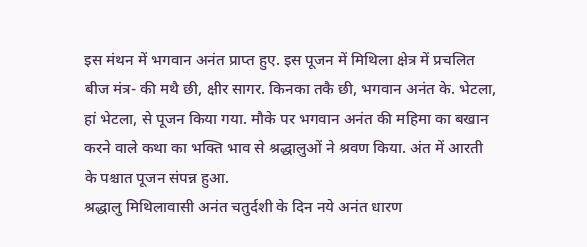इस मंथन में भगवान अनंत प्राप्त हुए. इस पूजन में मिथिला क्षेत्र में प्रचलित बीज मंत्र- की मथै छी, क्षीर सागर. किनका तकै छी, भगवान अनंत के. भेटला, हां भेटला, से पूजन किया गया. मौके पर भगवान अनंत की महिमा का बखान करने वाले कथा का भक्ति भाव से श्रद्धालुओं ने श्रवण किया. अंत में आरती के पश्चात पूजन संपन्न हुआ.
श्रद्धालु मिथिलावासी अनंत चतुर्दशी के दिन नये अनंत धारण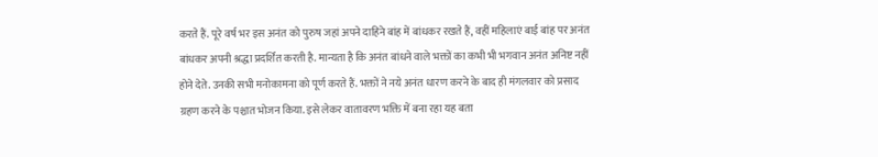करते हैं. पूरे वर्ष भर इस अनंत को पुरुष जहां अपने दाहिने बांह में बांधकर रखते हैं, वहीं महिलाएं बाई बांह पर अनंत बांधकर अपनी श्रद्धा प्रदर्शित करती है. मान्यता है कि अनंत बांधने वाले भक्तों का कभी भी भगवान अनंत अनिष्ट नहीं होने देते. उनकी सभी मनोकामना को पूर्ण करते हैं. भक्तों ने नये अनंत धारण करने के बाद ही मंगलवार को प्रसाद ग्रहण करने के पश्चात भोजन किया. इसे लेकर वातावरण भक्ति में बना रहा यह बता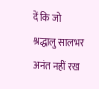दें कि जो श्रद्धालु सालभर अनंत नहीं रख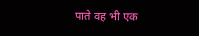पाते वह भी एक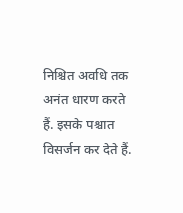निश्चित अवधि तक अनंत धारण करते हैं. इसके पश्चात विसर्जन कर देते हैं.